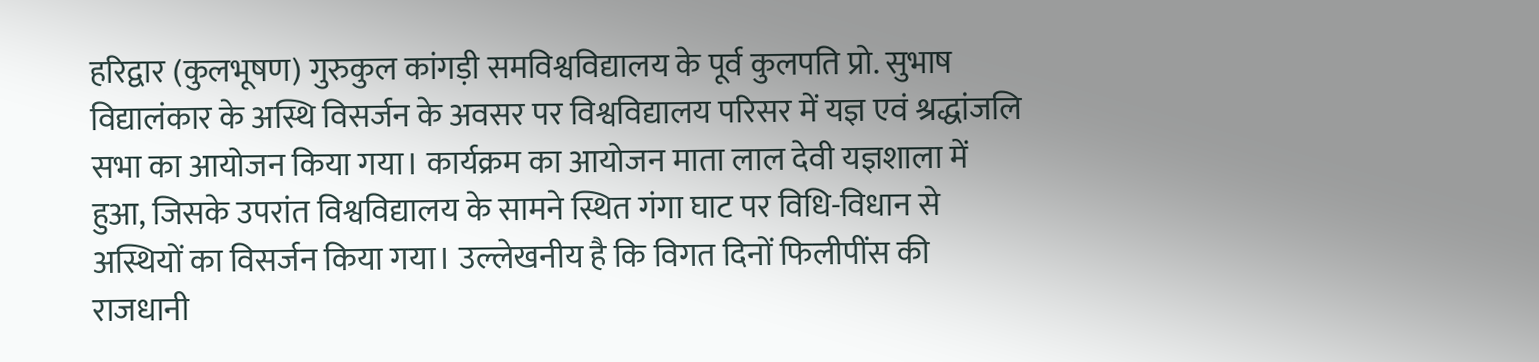हरिद्वार (कुलभूषण) गुरुकुल कांगड़ी समविश्वविद्यालय के पूर्व कुलपति प्रो. सुभाष विद्यालंकार के अस्थि विसर्जन के अवसर पर विश्वविद्यालय परिसर में यज्ञ एवं श्रद्धांजलि सभा का आयोजन किया गया। कार्यक्रम का आयोजन माता लाल देवी यज्ञशाला में हुआ, जिसके उपरांत विश्वविद्यालय के सामने स्थित गंगा घाट पर विधि-विधान से अस्थियों का विसर्जन किया गया। उल्लेखनीय है कि विगत दिनों फिलीपींस की राजधानी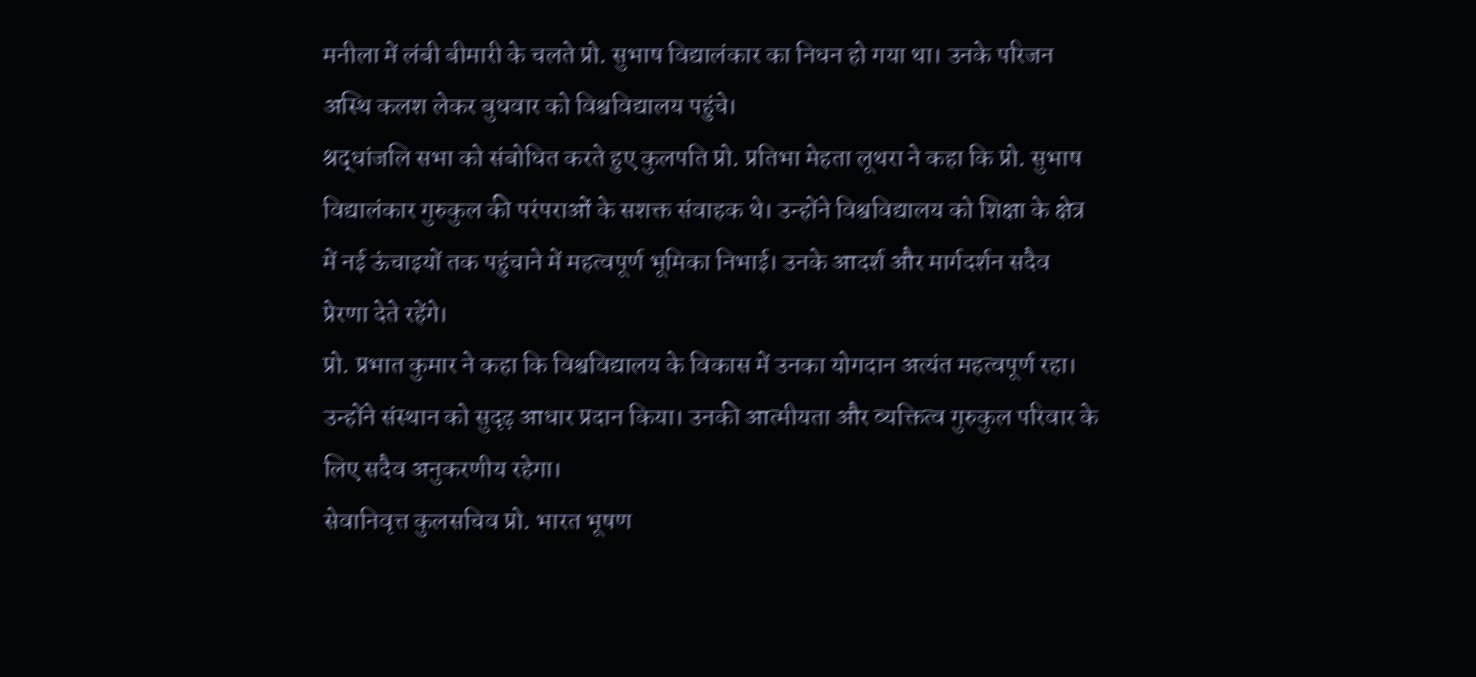मनीला में लंबी बीमारी के चलते प्रो. सुभाष विद्यालंकार का निधन हो गया था। उनके परिजन अस्थि कलश लेकर बुधवार को विश्वविद्यालय पहुंचे।
श्रद्धांजलि सभा को संबोधित करते हुए कुलपति प्रो. प्रतिभा मेहता लूथरा ने कहा कि प्रो. सुभाष विद्यालंकार गुरुकुल की परंपराओं के सशक्त संवाहक थे। उन्होंने विश्वविद्यालय को शिक्षा के क्षेत्र में नई ऊंचाइयों तक पहुंचाने में महत्वपूर्ण भूमिका निभाई। उनके आदर्श और मार्गदर्शन सदैव प्रेरणा देते रहेंगे।
प्रो. प्रभात कुमार ने कहा कि विश्वविद्यालय के विकास में उनका योगदान अत्यंत महत्वपूर्ण रहा। उन्होंने संस्थान को सुदृढ़ आधार प्रदान किया। उनकी आत्मीयता और व्यक्तित्व गुरुकुल परिवार के लिए सदैव अनुकरणीय रहेगा।
सेवानिवृत्त कुलसचिव प्रो. भारत भूषण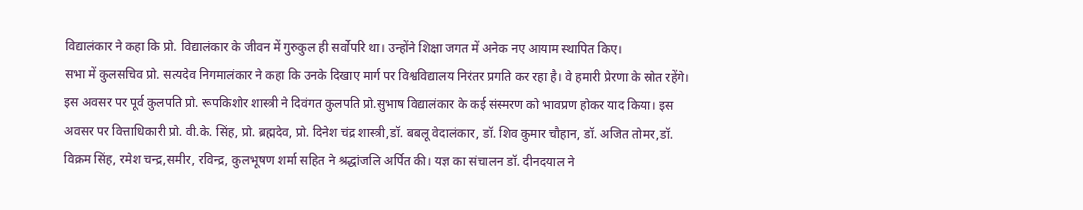विद्यालंकार ने कहा कि प्रो. विद्यालंकार के जीवन में गुरुकुल ही सर्वोपरि था। उन्होंने शिक्षा जगत में अनेक नए आयाम स्थापित किए।
सभा में कुलसचिव प्रो. सत्यदेव निगमालंकार ने कहा कि उनके दिखाए मार्ग पर विश्वविद्यालय निरंतर प्रगति कर रहा है। वे हमारी प्रेरणा के स्रोत रहेंगे।
इस अवसर पर पूर्व कुलपति प्रो. रूपकिशोर शास्त्री ने दिवंगत कुलपति प्रो.सुभाष विद्यालंकार के कई संस्मरण को भावप्रण होकर याद किया। इस अवसर पर वित्ताधिकारी प्रो. वी.के. सिंह, प्रो. ब्रह्मदेव, प्रो. दिनेश चंद्र शास्त्री,डॉ. बबलू वेदालंकार, डॉ. शिव कुमार चौहान, डॉ. अजित तोमर,डॉ. विक्रम सिंह, रमेश चन्द्र,समीर, रविन्द्र, कुलभूषण शर्मा सहित ने श्रद्धांजलि अर्पित की। यज्ञ का संचालन डॉ. दीनदयाल ने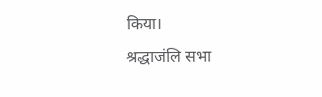किया।
श्रद्धाजंलि सभा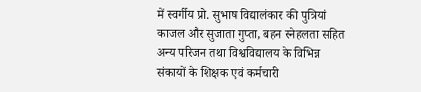में स्वर्गीय प्रो. सुभाष विद्यालंकार की पुत्रियां काजल और सुजाता गुप्ता, बहन स्नेहलता सहित अन्य परिजन तथा विश्वविद्यालय के विभिन्न संकायों के शिक्षक एवं कर्मचारी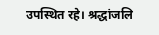उपस्थित रहे। श्रद्धांजलि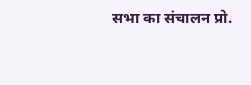सभा का संचालन प्रो.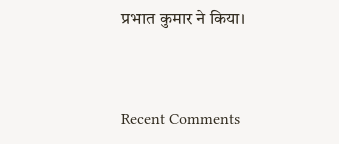प्रभात कुमार ने किया।



Recent Comments